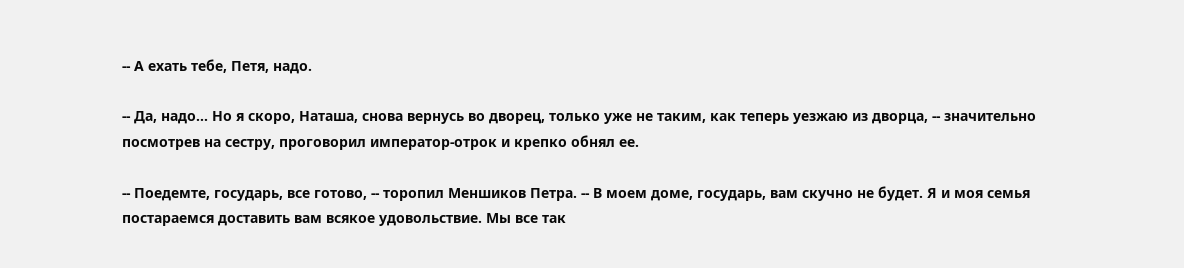-- А ехать тебе, Петя, надо.

-- Да, надо... Но я скоро, Наташа, снова вернусь во дворец, только уже не таким, как теперь уезжаю из дворца, -- значительно посмотрев на сестру, проговорил император-отрок и крепко обнял ее.

-- Поедемте, государь, все готово, -- торопил Меншиков Петра. -- В моем доме, государь, вам скучно не будет. Я и моя семья постараемся доставить вам всякое удовольствие. Мы все так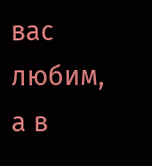вас любим, а в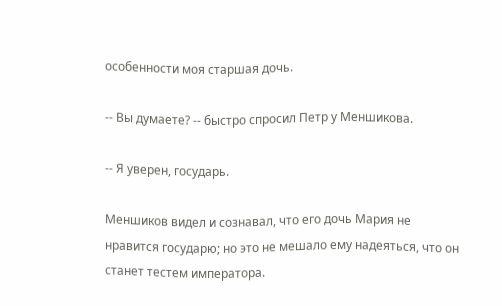особенности моя старшая дочь.

-- Вы думаете? -- быстро спросил Петр у Меншикова.

-- Я уверен, государь.

Меншиков видел и сознавал, что его дочь Мария не нравится государю; но это не мешало ему надеяться, что он станет тестем императора.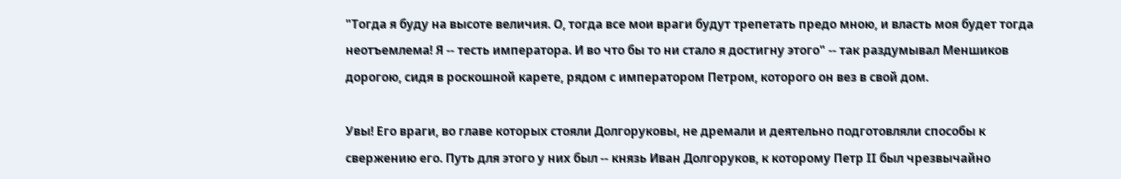"Тогда я буду на высоте величия. О, тогда все мои враги будут трепетать предо мною, и власть моя будет тогда неотъемлема! Я -- тесть императора. И во что бы то ни стало я достигну этого" -- так раздумывал Меншиков дорогою, сидя в роскошной карете, рядом с императором Петром, которого он вез в свой дом.

Увы! Его враги, во главе которых стояли Долгоруковы, не дремали и деятельно подготовляли способы к свержению его. Путь для этого у них был -- князь Иван Долгоруков, к которому Петр II был чрезвычайно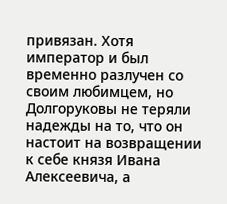привязан. Хотя император и был временно разлучен со своим любимцем, но Долгоруковы не теряли надежды на то, что он настоит на возвращении к себе князя Ивана Алексеевича, а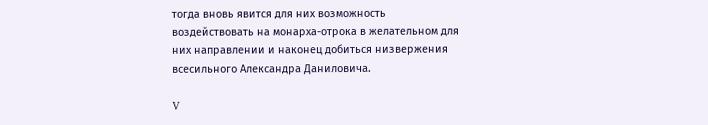тогда вновь явится для них возможность воздействовать на монарха-отрока в желательном для них направлении и наконец добиться низвержения всесильного Александра Даниловича.

V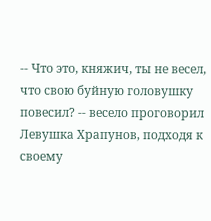-- Что это, княжич, ты не весел, что свою буйную головушку повесил? -- весело проговорил Левушка Храпунов, подходя к своему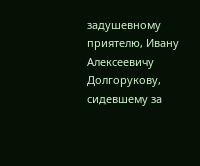задушевному приятелю, Ивану Алексеевичу Долгорукову, сидевшему за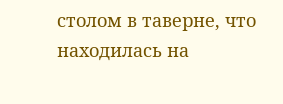столом в таверне, что находилась на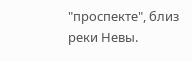"проспекте", близ реки Невы.